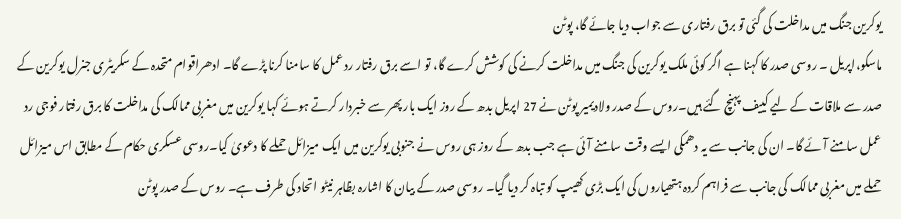یوکرین جنگ میں مداخلت کی گئی تو برق رفتاری سے جواب دیا جائے گا، پوٹن
ماسکو،اپریل ۔ روسی صدر کا کہنا ہے اگر کوئی ملک یوکرین کی جنگ میں مداخلت کرنے کی کوشش کرے گا، تو اسے برق رفتار رد عمل کا سامنا کرنا پڑے گا۔ ادھراقوام متحدہ کے سکریٹری جنرل یوکرین کے صدر سے ملاقات کے لیے کییف پہنچ گئے ہیں۔روس کے صدر ولادیمیر پوٹن نے 27 اپریل بدھ کے روز ایک بار پھر سے خبردار کرتے ہوئے کہا یوکرین میں مغربی ممالک کی مداخلت کا برق رفتار فوجی رد عمل سامنے آئے گا۔ ان کی جانب سے یہ دھمکی ایسے وقت سامنے آئی ہے جب بدھ کے روز ہی روس نے جنوبی یوکرین میں ایک میزائل حملے کا دعویٰ کیا۔روسی عسکری حکام کے مطابق اس میزائل حملے میں مغربی ممالک کی جانب سے فراہم کردہ ہتھیاروں کی ایک بڑی کھیپ کو تباہ کر دیا گیا۔ روسی صدر کے بیان کا اشارہ بظاہر نیٹو اتحاد کی طرف ہے۔ روس کے صدر پوٹن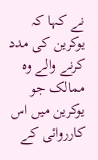نے کہا کہ یوکرین کی مدد کرنے والے وہ ممالک جو یوکرین میں اس کارروائی کے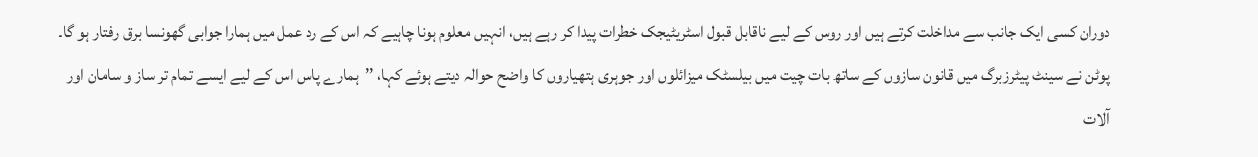دوران کسی ایک جانب سے مداخلت کرتے ہیں اور روس کے لیے ناقابل قبول اسٹریٹیجک خطرات پیدا کر رہے ہیں، انہیں معلوم ہونا چاہیے کہ اس کے رد عمل میں ہمارا جوابی گھونسا برق رفتار ہو گا۔ پوٹن نے سینٹ پیٹرزبرگ میں قانون سازوں کے ساتھ بات چیت میں بیلسٹک میزائلوں اور جوہری ہتھیاروں کا واضح حوالہ دیتے ہوئے کہا، ’’ہمارے پاس اس کے لیے ایسے تمام تر ساز و سامان اور آلات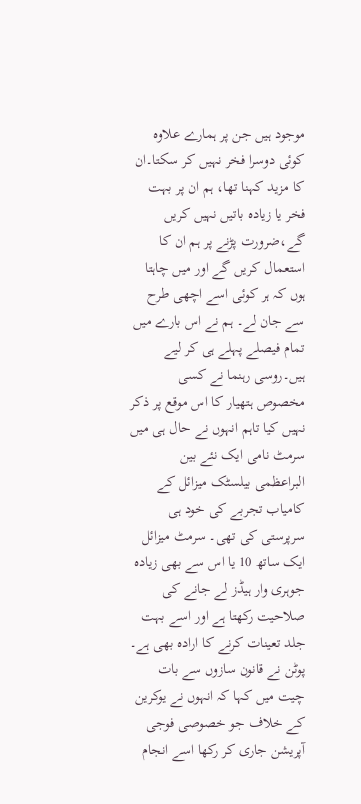موجود ہیں جن پر ہمارے علاوہ کوئی دوسرا فخر نہیں کر سکتا۔ان کا مزید کہنا تھا، ہم ان پر بہت فخر یا زیادہ باتیں نہیں کریں گے،ضرورت پڑنے پر ہم ان کا استعمال کریں گے اور میں چاہتا ہوں کہ ہر کوئی اسے اچھی طرح سے جان لے۔ ہم نے اس بارے میں تمام فیصلے پہلے ہی کر لیے ہیں۔روسی رہنما نے کسی مخصوص ہتھیار کا اس موقع پر ذکر نہیں کیا تاہم انہوں نے حال ہی میں سرمٹ نامی ایک نئے بین البراعظمی بیلسٹک میزائل کے کامیاب تجربے کی خود ہی سرپرستی کی تھی۔ سرمٹ میزائل ایک ساتھ 10 یا اس سے بھی زیادہ جوہری وار ہیڈز لے جانے کی صلاحیت رکھتا ہے اور اسے بہت جلد تعینات کرنے کا ارادہ بھی ہے۔ پوٹن نے قانون سازوں سے بات چیت میں کہا کہ انہوں نے یوکرین کے خلاف جو خصوصی فوجی آپریشن جاری کر رکھا اسے انجام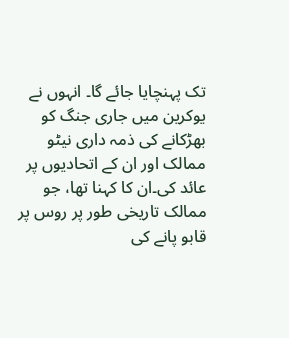تک پہنچایا جائے گا۔ انہوں نے یوکرین میں جاری جنگ کو بھڑکانے کی ذمہ داری نیٹو ممالک اور ان کے اتحادیوں پر عائد کی۔ان کا کہنا تھا، جو ممالک تاریخی طور پر روس پر قابو پانے کی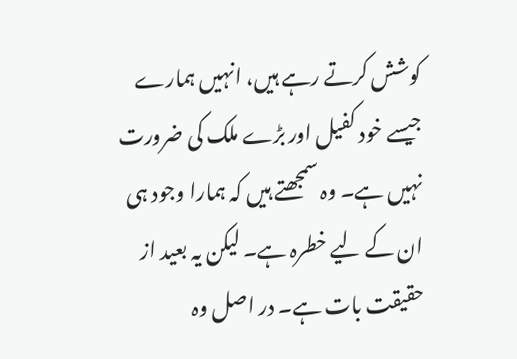کوشش کرتے رہے ہیں، انہیں ہمارے جیسے خود کفیل اور بڑے ملک کی ضرورت نہیں ہے۔ وہ سمجھتے ہیں کہ ہمارا وجود ہی ان کے لیے خطرہ ہے۔ لیکن یہ بعید از حقیقت بات ہے۔ در اصل وہ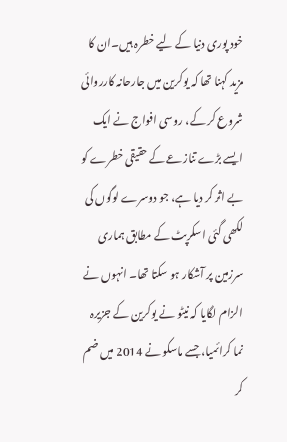خود پوری دنیا کے لیے خطرہ ہیں۔ان کا مزید کہنا تھا کہ یوکرین میں جارحانہ کارروائی شروع کر کے، روسی افواج نے ایک ایسے بڑے تنازعے کے حقیقی خطرے کو بے اثر کر دیا ہے، جو دوسرے لوگوں کی لکھی گئی اسکرپٹ کے مطابق ہماری سرزمین پر آشکار ہو سکتا تھا۔ انہوں نے الزام لگایا کہ نیٹو نے یوکرین کے جزیرہ نما کرائمیا، جسے ماسکو نے 2014 میں ضم کر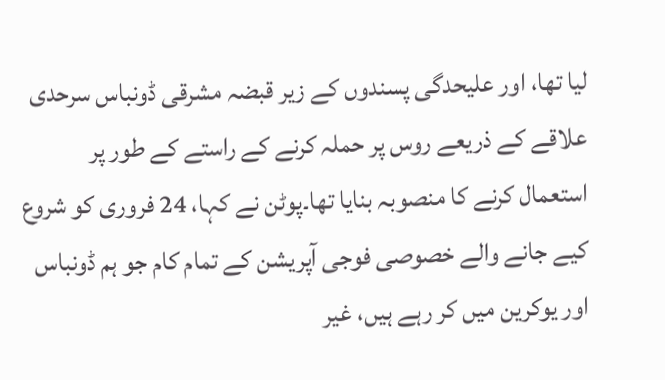لیا تھا، اور علیحدگی پسندوں کے زیر قبضہ مشرقی ڈونباس سرحدی علاقے کے ذریعے روس پر حملہ کرنے کے راستے کے طور پر استعمال کرنے کا منصوبہ بنایا تھا۔پوٹن نے کہا، 24 فروری کو شروع کیے جانے والے خصوصی فوجی آپریشن کے تمام کام جو ہم ڈونباس اور یوکرین میں کر رہے ہیں، غیر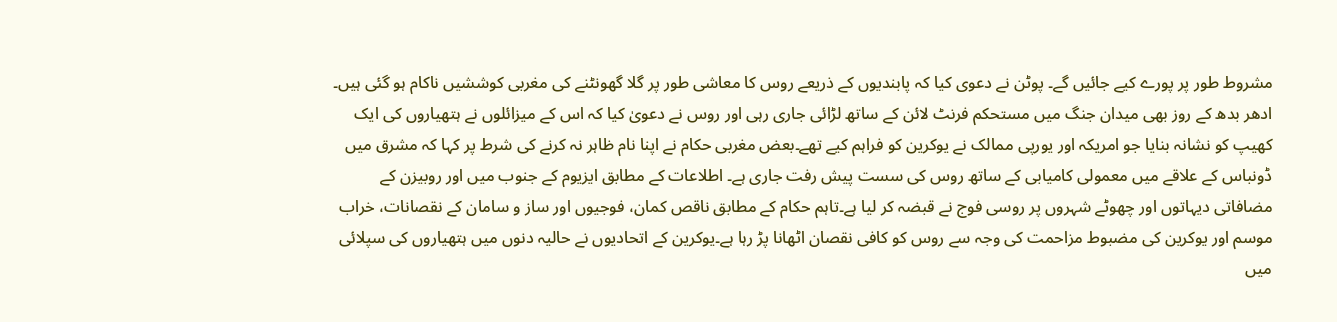مشروط طور پر پورے کیے جائیں گے۔ پوٹن نے دعوی کیا کہ پابندیوں کے ذریعے روس کا معاشی طور پر گلا گھونٹنے کی مغربی کوششیں ناکام ہو گئی ہیں۔ ادھر بدھ کے روز بھی میدان جنگ میں مستحکم فرنٹ لائن کے ساتھ لڑائی جاری رہی اور روس نے دعویٰ کیا کہ اس کے میزائلوں نے ہتھیاروں کی ایک کھیپ کو نشانہ بنایا جو امریکہ اور یورپی ممالک نے یوکرین کو فراہم کیے تھے۔بعض مغربی حکام نے اپنا نام ظاہر نہ کرنے کی شرط پر کہا کہ مشرق میں ڈونباس کے علاقے میں معمولی کامیابی کے ساتھ روس کی سست پیش رفت جاری ہے۔ اطلاعات کے مطابق ایزیوم کے جنوب میں اور روبیزن کے مضافاتی دیہاتوں اور چھوٹے شہروں پر روسی فوج نے قبضہ کر لیا ہے۔تاہم حکام کے مطابق ناقص کمان، فوجیوں اور ساز و سامان کے نقصانات، خراب موسم اور یوکرین کی مضبوط مزاحمت کی وجہ سے روس کو کافی نقصان اٹھانا پڑ رہا ہے۔یوکرین کے اتحادیوں نے حالیہ دنوں میں ہتھیاروں کی سپلائی میں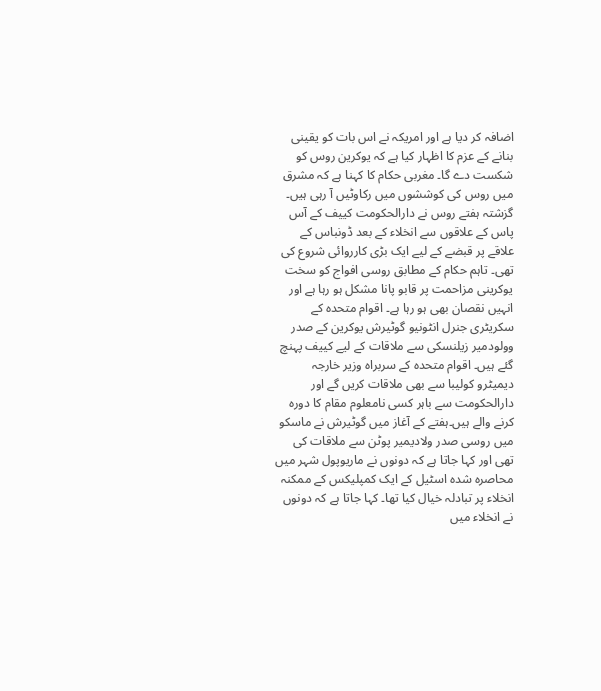اضافہ کر دیا ہے اور امریکہ نے اس بات کو یقینی بنانے کے عزم کا اظہار کیا ہے کہ یوکرین روس کو شکست دے گا۔ مغربی حکام کا کہنا ہے کہ مشرق میں روس کی کوششوں میں رکاوٹیں آ رہی ہیں۔ گزشتہ ہفتے روس نے دارالحکومت کییف کے آس پاس کے علاقوں سے انخلاء کے بعد ڈونباس کے علاقے پر قبضے کے لیے ایک بڑی کارروائی شروع کی تھی۔ تاہم حکام کے مطابق روسی افواج کو سخت یوکرینی مزاحمت پر قابو پانا مشکل ہو رہا ہے اور انہیں نقصان بھی ہو رہا ہے۔ اقوام متحدہ کے سکریٹری جنرل انٹونیو گوٹیرش یوکرین کے صدر وولودمیر زیلنسکی سے ملاقات کے لیے کییف پہنچ گئے ہیں۔ اقوام متحدہ کے سربراہ وزیر خارجہ دیمیٹرو کولیبا سے بھی ملاقات کریں گے اور دارالحکومت سے باہر کسی نامعلوم مقام کا دورہ کرنے والے ہیں۔ہفتے کے آغاز میں گوٹیرش نے ماسکو میں روسی صدر ولادیمیر پوٹن سے ملاقات کی تھی اور کہا جاتا ہے کہ دونوں نے ماریوپول شہر میں محاصرہ شدہ اسٹیل کے ایک کمپلیکس کے ممکنہ انخلاء پر تبادلہ خیال کیا تھا۔ کہا جاتا ہے کہ دونوں نے انخلاء میں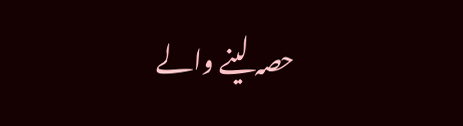حصہ لینے والے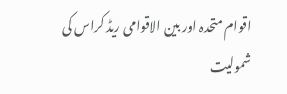اقوام متحدہ اور بین الاقوامی ریڈ کراس کی شمولیت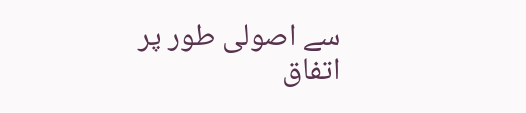سے اصولی طور پر اتفاق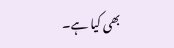بھی کیا ہے۔